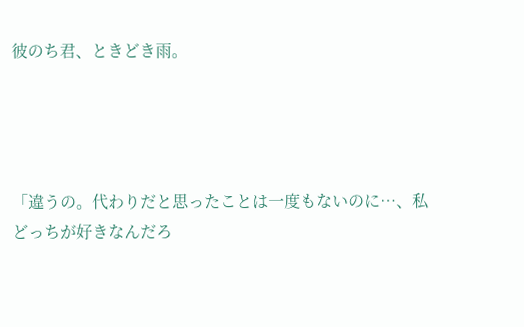彼のち君、ときどき雨。




「違うの。代わりだと思ったことは一度もないのに…、私どっちが好きなんだろ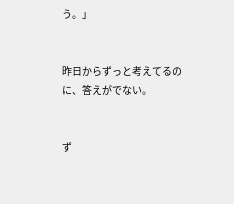う。」


昨日からずっと考えてるのに、答えがでない。


ず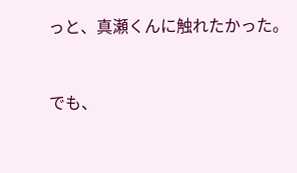っと、真瀬くんに触れたかった。


でも、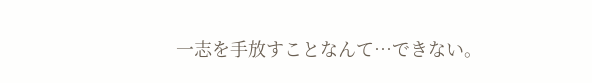一志を手放すことなんて…できない。